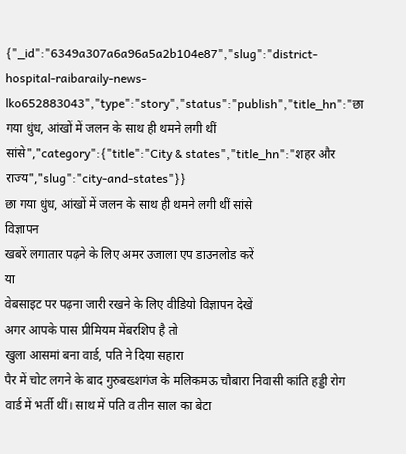{"_id":"6349a307a6a96a5a2b104e87","slug":"district-hospital-raibaraily-news-lko652883043","type":"story","status":"publish","title_hn":"छा गया धुंध, आंखों में जलन के साथ ही थमने लगी थीं सांसे","category":{"title":"City & states","title_hn":"शहर और राज्य","slug":"city-and-states"}}
छा गया धुंध, आंखों में जलन के साथ ही थमने लगी थीं सांसे
विज्ञापन
खबरें लगातार पढ़ने के लिए अमर उजाला एप डाउनलोड करें
या
वेबसाइट पर पढ़ना जारी रखने के लिए वीडियो विज्ञापन देखें
अगर आपके पास प्रीमियम मेंबरशिप है तो
खुला आसमां बना वार्ड, पति ने दिया सहारा
पैर में चोट लगने के बाद गुरुबख्शगंज के मलिकमऊ चौबारा निवासी कांति हड्डी रोग वार्ड में भर्ती थीं। साथ में पति व तीन साल का बेटा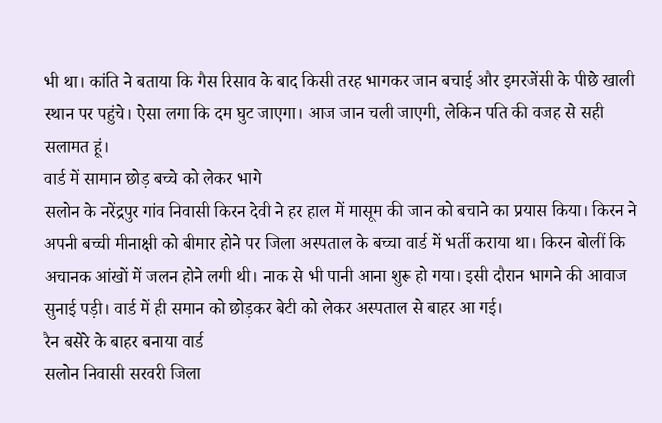भी था। कांति ने बताया कि गैस रिसाव के बाद किसी तरह भागकर जान बचाई और इमरजेंसी के पीछे खाली स्थान पर पहुंचे। ऐसा लगा कि दम घुट जाएगा। आज जान चली जाएगी, लेकिन पति की वजह से सही सलामत हूं।
वार्ड में सामान छोड़ बच्चे को लेकर भागे
सलोन के नरेंद्रपुर गांव निवासी किरन देवी ने हर हाल में मासूम की जान को बचाने का प्रयास किया। किरन ने अपनी बच्ची मीनाक्षी को बीमार होने पर जिला अस्पताल के बच्चा वार्ड में भर्ती कराया था। किरन बोलीं कि अचानक आंखों में जलन होने लगी थी। नाक से भी पानी आना शुरू हो गया। इसी दौरान भागने की आवाज सुनाई पड़ी। वार्ड में ही समान को छोड़कर बेटी को लेकर अस्पताल से बाहर आ गई।
रैन बसेरे के बाहर बनाया वार्ड
सलोन निवासी सरवरी जिला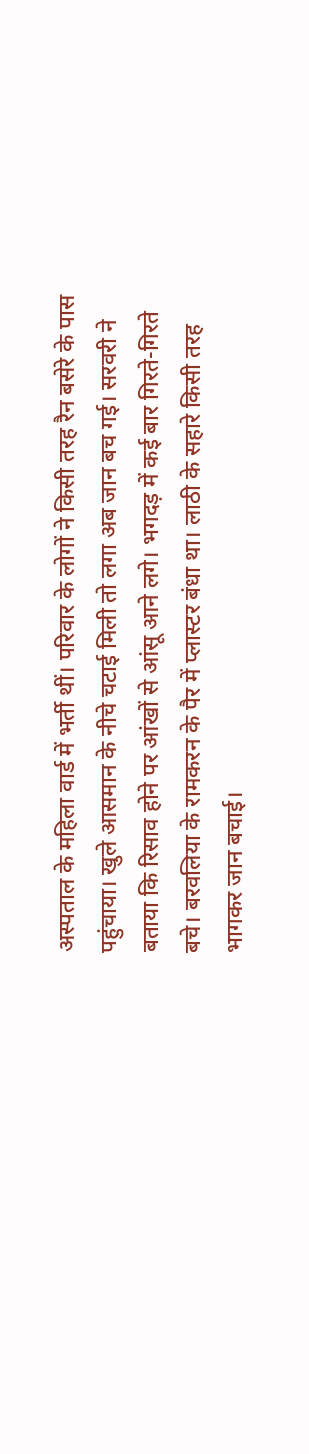अस्पताल के महिला वार्ड में भर्ती थीं। परिवार के लोगों ने किसी तरह रैन बसेरे के पास पहुंचाया। खुले आसमान के नीचे चटाई मिली तो लगा अब जान बच गई। सरवरी ने बताया कि रिसाव होने पर आंखों से आंसू आने लगे। भगदड़ में कई बार गिरते-गिरते बचे। बरवलिया के रामकरन के पैर में प्लास्टर बंधा था। लाठी के सहारे किसी तरह भागकर जान बचाई।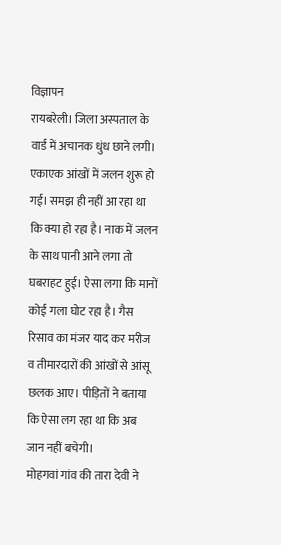विज्ञापन
रायबरेली। जिला अस्पताल के वार्ड में अचानक धुंध छाने लगी। एकाएक आंखों में जलन शुरू हो गई। समझ ही नहीं आ रहा था कि क्या हो रहा है। नाक में जलन के साथ पानी आने लगा तो घबराहट हुई। ऐसा लगा कि मानों कोई गला घोट रहा है। गैस रिसाव का मंजर याद कर मरीज व तीमारदारों की आंखों से आंसू छलक आए। पीड़ितों ने बताया कि ऐसा लग रहा था कि अब जान नहीं बचेगी।
मोहगवां गांव की तारा देवी ने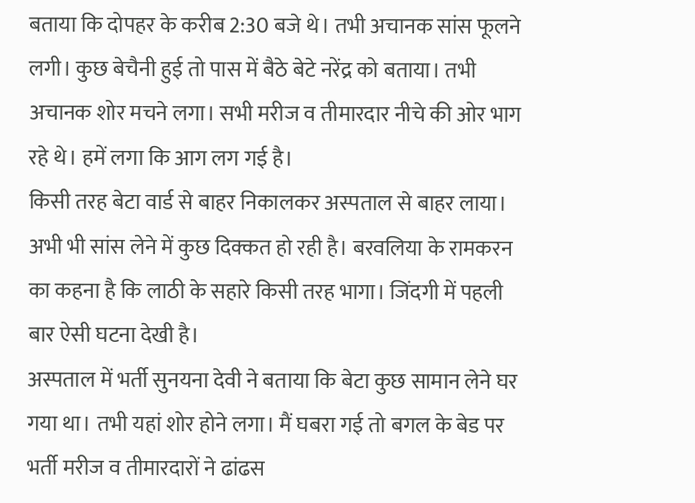बताया कि दोपहर के करीब 2:30 बजे थे। तभी अचानक सांस फूलने लगी। कुछ बेचैनी हुई तो पास में बैठे बेटे नरेंद्र को बताया। तभी अचानक शोर मचने लगा। सभी मरीज व तीमारदार नीचे की ओर भाग रहे थे। हमें लगा कि आग लग गई है।
किसी तरह बेटा वार्ड से बाहर निकालकर अस्पताल से बाहर लाया। अभी भी सांस लेने में कुछ दिक्कत हो रही है। बरवलिया के रामकरन का कहना है कि लाठी के सहारे किसी तरह भागा। जिंदगी में पहली बार ऐसी घटना देखी है।
अस्पताल में भर्ती सुनयना देवी ने बताया कि बेटा कुछ सामान लेने घर गया था। तभी यहां शोर होने लगा। मैं घबरा गई तो बगल के बेड पर भर्ती मरीज व तीमारदारों ने ढांढस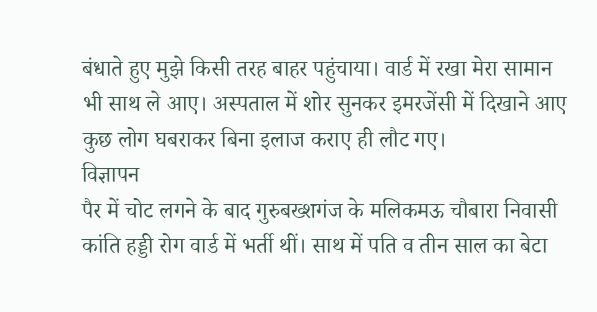बंधाते हुए मुझे किसी तरह बाहर पहुंचाया। वार्ड में रखा मेरा सामान भी साथ ले आए। अस्पताल में शोर सुनकर इमरजेंसी में दिखाने आए कुछ लोग घबराकर बिना इलाज कराए ही लौट गए।
विज्ञापन
पैर में चोट लगने के बाद गुरुबख्शगंज के मलिकमऊ चौबारा निवासी कांति हड्डी रोग वार्ड में भर्ती थीं। साथ में पति व तीन साल का बेटा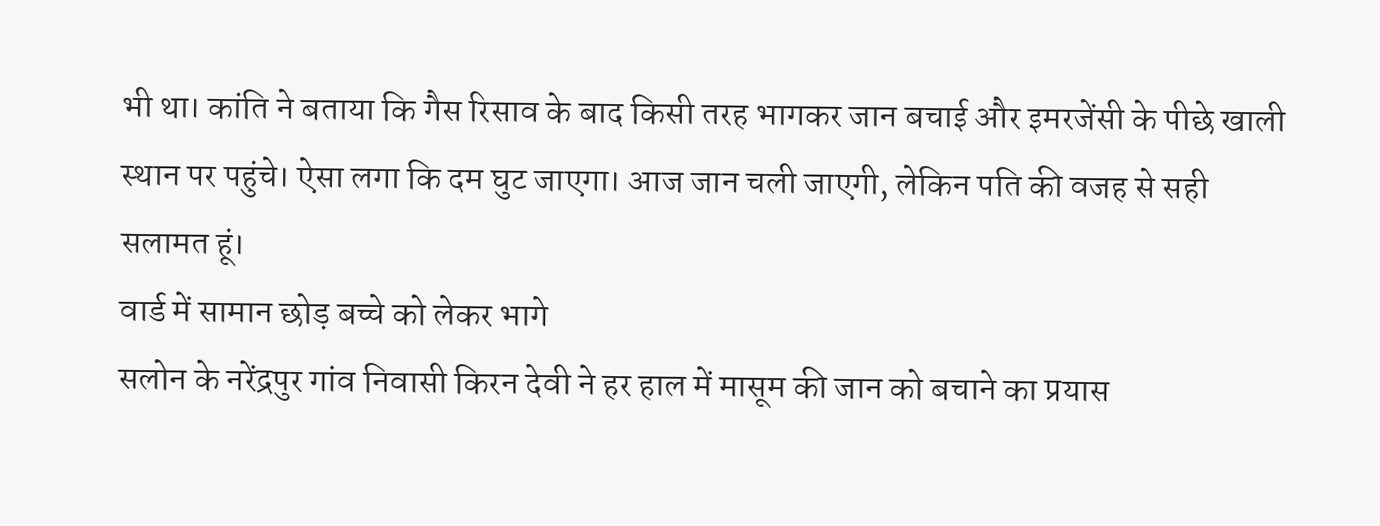भी था। कांति ने बताया कि गैस रिसाव के बाद किसी तरह भागकर जान बचाई और इमरजेंसी के पीछे खाली स्थान पर पहुंचे। ऐसा लगा कि दम घुट जाएगा। आज जान चली जाएगी, लेकिन पति की वजह से सही सलामत हूं।
वार्ड में सामान छोड़ बच्चे को लेकर भागे
सलोन के नरेंद्रपुर गांव निवासी किरन देवी ने हर हाल में मासूम की जान को बचाने का प्रयास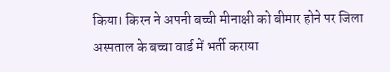किया। किरन ने अपनी बच्ची मीनाक्षी को बीमार होने पर जिला अस्पताल के बच्चा वार्ड में भर्ती कराया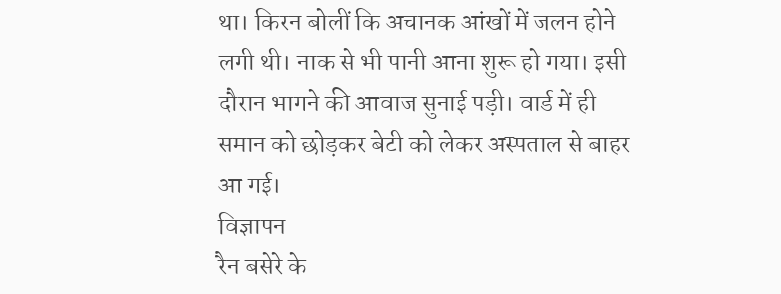था। किरन बोलीं कि अचानक आंखों में जलन होने लगी थी। नाक से भी पानी आना शुरू हो गया। इसी दौरान भागने की आवाज सुनाई पड़ी। वार्ड में ही समान को छोड़कर बेटी को लेकर अस्पताल से बाहर आ गई।
विज्ञापन
रैन बसेरे के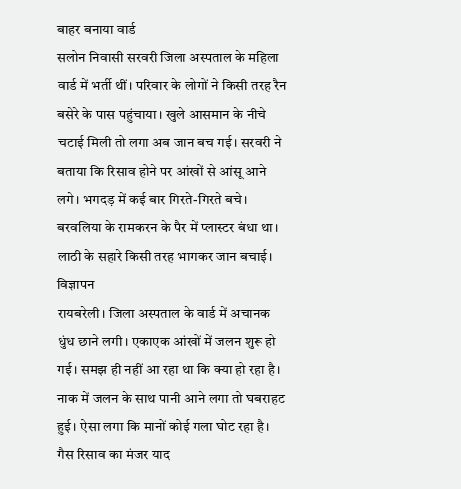बाहर बनाया वार्ड
सलोन निवासी सरवरी जिला अस्पताल के महिला वार्ड में भर्ती थीं। परिवार के लोगों ने किसी तरह रैन बसेरे के पास पहुंचाया। खुले आसमान के नीचे चटाई मिली तो लगा अब जान बच गई। सरवरी ने बताया कि रिसाव होने पर आंखों से आंसू आने लगे। भगदड़ में कई बार गिरते-गिरते बचे। बरवलिया के रामकरन के पैर में प्लास्टर बंधा था। लाठी के सहारे किसी तरह भागकर जान बचाई।
विज्ञापन
रायबरेली। जिला अस्पताल के वार्ड में अचानक धुंध छाने लगी। एकाएक आंखों में जलन शुरू हो गई। समझ ही नहीं आ रहा था कि क्या हो रहा है। नाक में जलन के साथ पानी आने लगा तो घबराहट हुई। ऐसा लगा कि मानों कोई गला घोट रहा है। गैस रिसाव का मंजर याद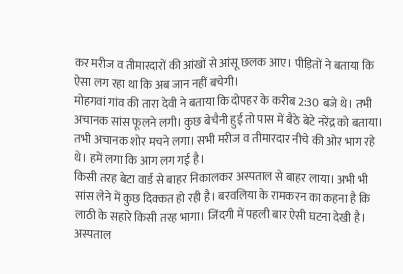कर मरीज व तीमारदारों की आंखों से आंसू छलक आए। पीड़ितों ने बताया कि ऐसा लग रहा था कि अब जान नहीं बचेगी।
मोहगवां गांव की तारा देवी ने बताया कि दोपहर के करीब 2:30 बजे थे। तभी अचानक सांस फूलने लगी। कुछ बेचैनी हुई तो पास में बैठे बेटे नरेंद्र को बताया। तभी अचानक शोर मचने लगा। सभी मरीज व तीमारदार नीचे की ओर भाग रहे थे। हमें लगा कि आग लग गई है।
किसी तरह बेटा वार्ड से बाहर निकालकर अस्पताल से बाहर लाया। अभी भी सांस लेने में कुछ दिक्कत हो रही है। बरवलिया के रामकरन का कहना है कि लाठी के सहारे किसी तरह भागा। जिंदगी में पहली बार ऐसी घटना देखी है।
अस्पताल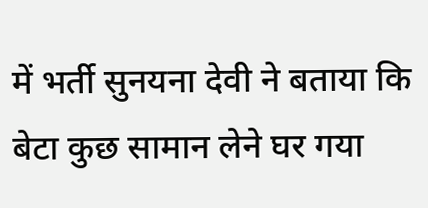में भर्ती सुनयना देवी ने बताया कि बेटा कुछ सामान लेने घर गया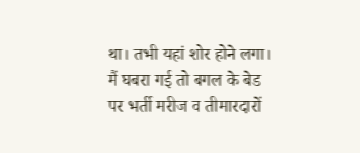था। तभी यहां शोर होने लगा। मैं घबरा गई तो बगल के बेड पर भर्ती मरीज व तीमारदारों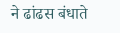ने ढांढस बंधाते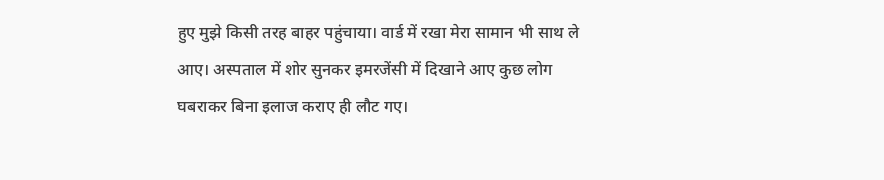हुए मुझे किसी तरह बाहर पहुंचाया। वार्ड में रखा मेरा सामान भी साथ ले आए। अस्पताल में शोर सुनकर इमरजेंसी में दिखाने आए कुछ लोग घबराकर बिना इलाज कराए ही लौट गए।